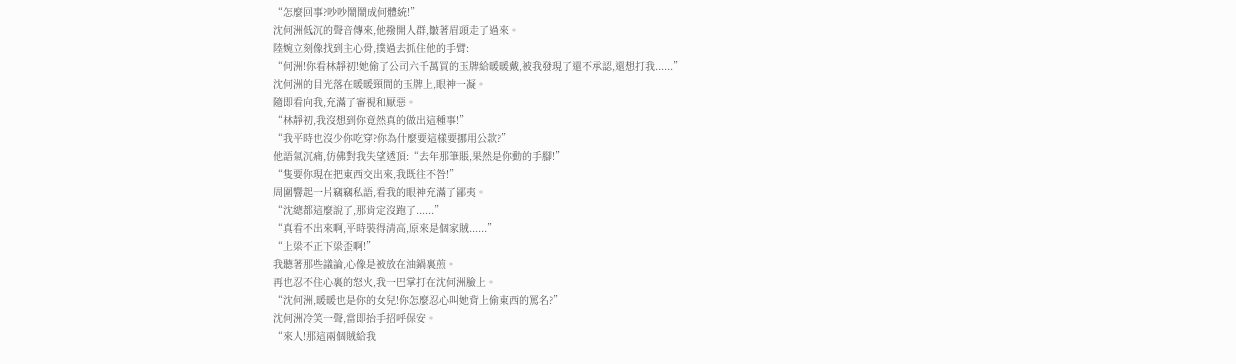“怎麼回事?吵吵鬧鬧成何體統!”
沈何洲低沉的聲音傳來,他撥開人群,皺著眉頭走了過來。
陸婉立刻像找到主心骨,撲過去抓住他的手臂:
“何洲!你看林靜初!她偷了公司六千萬買的玉牌給暖暖戴,被我發現了還不承認,還想打我......”
沈何洲的目光落在暖暖頸間的玉牌上,眼神一凝。
隨即看向我,充滿了審視和厭惡。
“林靜初,我沒想到你竟然真的做出這種事!”
“我平時也沒少你吃穿?你為什麼要這樣要挪用公款?”
他語氣沉痛,仿佛對我失望透頂:“去年那筆賬,果然是你動的手腳!”
“隻要你現在把東西交出來,我既往不咎!”
周圍響起一片竊竊私語,看我的眼神充滿了鄙夷。
“沈總都這麼說了,那肯定沒跑了......”
“真看不出來啊,平時裝得清高,原來是個家賊......”
“上梁不正下梁歪啊!”
我聽著那些議論,心像是被放在油鍋裏煎。
再也忍不住心裏的怒火,我一巴掌打在沈何洲臉上。
“沈何洲,暖暖也是你的女兒!你怎麼忍心叫她背上偷東西的罵名?”
沈何洲冷笑一聲,當即抬手招呼保安。
“來人!那這兩個賊給我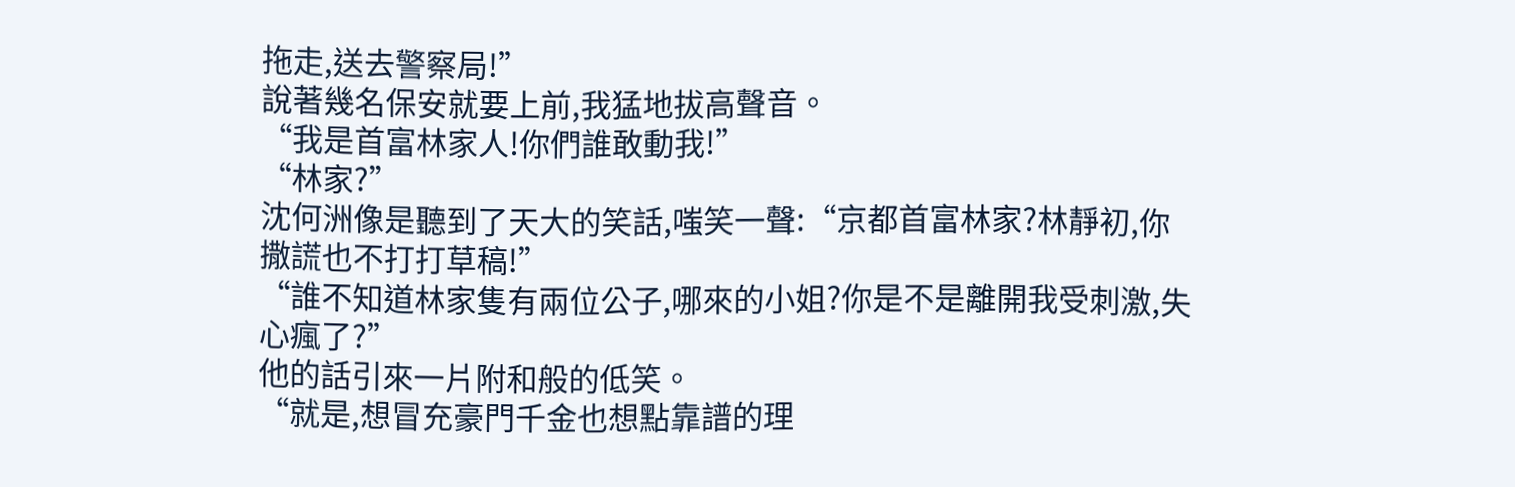拖走,送去警察局!”
說著幾名保安就要上前,我猛地拔高聲音。
“我是首富林家人!你們誰敢動我!”
“林家?”
沈何洲像是聽到了天大的笑話,嗤笑一聲:“京都首富林家?林靜初,你撒謊也不打打草稿!”
“誰不知道林家隻有兩位公子,哪來的小姐?你是不是離開我受刺激,失心瘋了?”
他的話引來一片附和般的低笑。
“就是,想冒充豪門千金也想點靠譜的理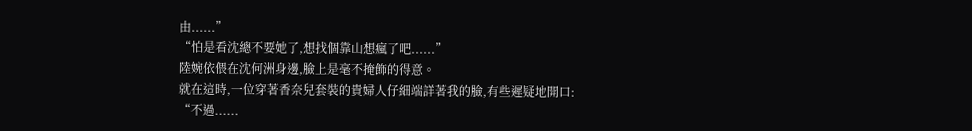由......”
“怕是看沈總不要她了,想找個靠山想瘋了吧......”
陸婉依偎在沈何洲身邊,臉上是毫不掩飾的得意。
就在這時,一位穿著香奈兒套裝的貴婦人仔細端詳著我的臉,有些遲疑地開口:
“不過......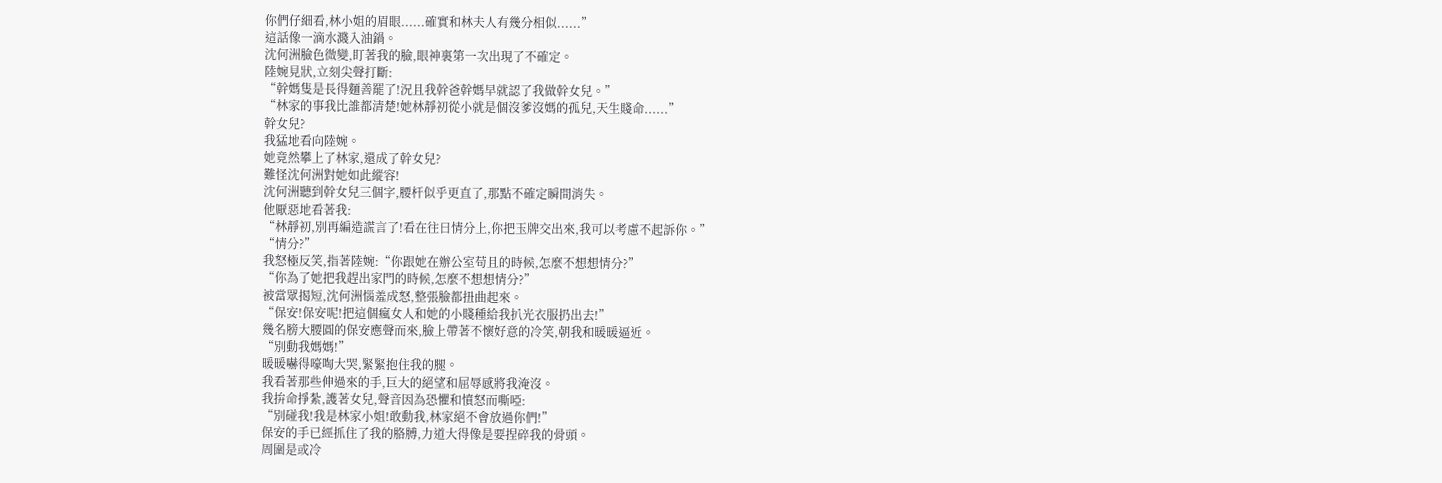你們仔細看,林小姐的眉眼......確實和林夫人有幾分相似......”
這話像一滴水濺入油鍋。
沈何洲臉色微變,盯著我的臉,眼神裏第一次出現了不確定。
陸婉見狀,立刻尖聲打斷:
“幹媽隻是長得麵善罷了!況且我幹爸幹媽早就認了我做幹女兒。”
“林家的事我比誰都清楚!她林靜初從小就是個沒爹沒媽的孤兒,天生賤命......”
幹女兒?
我猛地看向陸婉。
她竟然攀上了林家,還成了幹女兒?
難怪沈何洲對她如此縱容!
沈何洲聽到幹女兒三個字,腰杆似乎更直了,那點不確定瞬間消失。
他厭惡地看著我:
“林靜初,別再編造謊言了!看在往日情分上,你把玉牌交出來,我可以考慮不起訴你。”
“情分?”
我怒極反笑,指著陸婉:“你跟她在辦公室苟且的時候,怎麼不想想情分?”
“你為了她把我趕出家門的時候,怎麼不想想情分?”
被當眾揭短,沈何洲惱羞成怒,整張臉都扭曲起來。
“保安!保安呢!把這個瘋女人和她的小賤種給我扒光衣服扔出去!”
幾名膀大腰圓的保安應聲而來,臉上帶著不懷好意的冷笑,朝我和暖暖逼近。
“別動我媽媽!”
暖暖嚇得嚎啕大哭,緊緊抱住我的腿。
我看著那些伸過來的手,巨大的絕望和屈辱感將我淹沒。
我拚命掙紮,護著女兒,聲音因為恐懼和憤怒而嘶啞:
“別碰我!我是林家小姐!敢動我,林家絕不會放過你們!”
保安的手已經抓住了我的胳膊,力道大得像是要捏碎我的骨頭。
周圍是或冷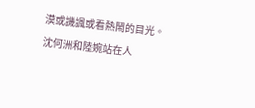漠或譏諷或看熱鬧的目光。
沈何洲和陸婉站在人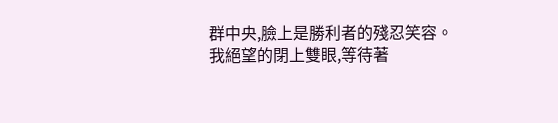群中央,臉上是勝利者的殘忍笑容。
我絕望的閉上雙眼,等待著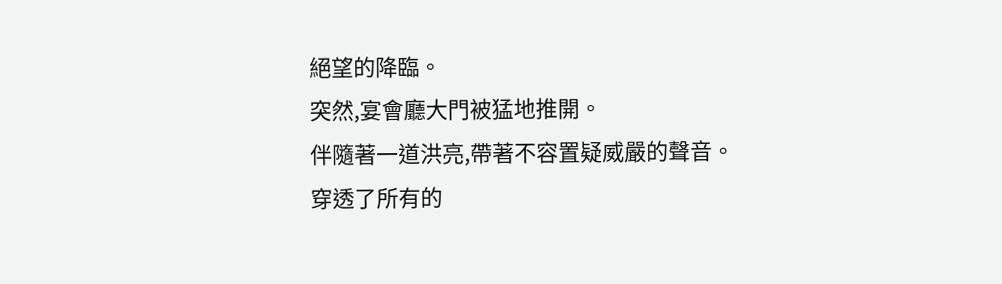絕望的降臨。
突然,宴會廳大門被猛地推開。
伴隨著一道洪亮,帶著不容置疑威嚴的聲音。
穿透了所有的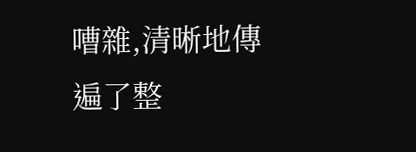嘈雜,清晰地傳遍了整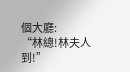個大廳:
“林總!林夫人到!”